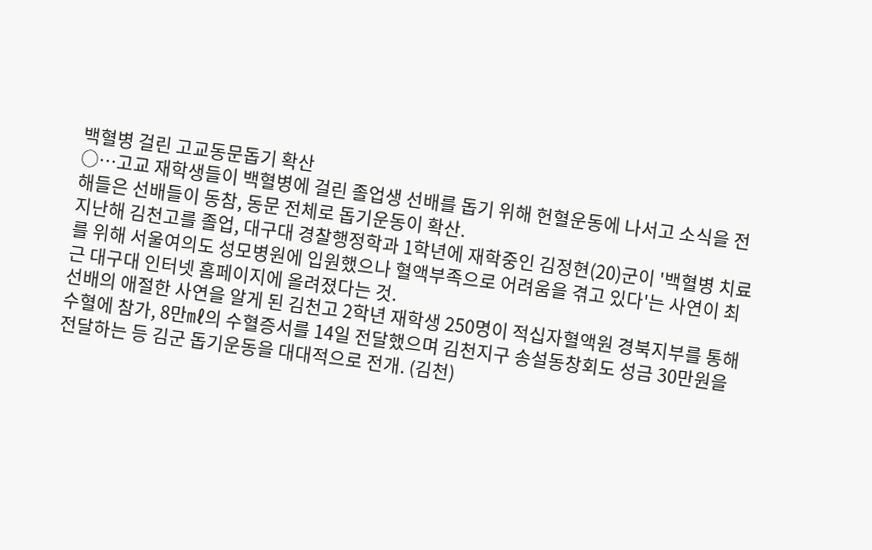백혈병 걸린 고교동문돕기 확산
○…고교 재학생들이 백혈병에 걸린 졸업생 선배를 돕기 위해 헌혈운동에 나서고 소식을 전해들은 선배들이 동참, 동문 전체로 돕기운동이 확산.
지난해 김천고를 졸업, 대구대 경찰행정학과 1학년에 재학중인 김정현(20)군이 '백혈병 치료를 위해 서울여의도 성모병원에 입원했으나 혈액부족으로 어려움을 겪고 있다'는 사연이 최근 대구대 인터넷 홈페이지에 올려졌다는 것.
선배의 애절한 사연을 알게 된 김천고 2학년 재학생 250명이 적십자혈액원 경북지부를 통해 수혈에 참가, 8만㎖의 수혈증서를 14일 전달했으며 김천지구 송설동창회도 성금 30만원을 전달하는 등 김군 돕기운동을 대대적으로 전개. (김천)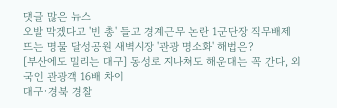댓글 많은 뉴스
오발 막겠다고 '빈 총' 들고 경계근무 논란 1군단장 직무배제
뜨는 명물 달성공원 새벽시장 '관광 명소화' 해법은?
[부산에도 밀리는 대구] 동성로 지나쳐도 해운대는 꼭 간다, 외국인 관광객 16배 차이
대구·경북 경찰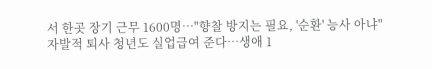서 한곳 장기 근무 1600명…"향찰 방지는 필요, '순환' 능사 아냐"
자발적 퇴사 청년도 실업급여 준다…생애 1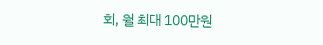회, 월 최대 100만원